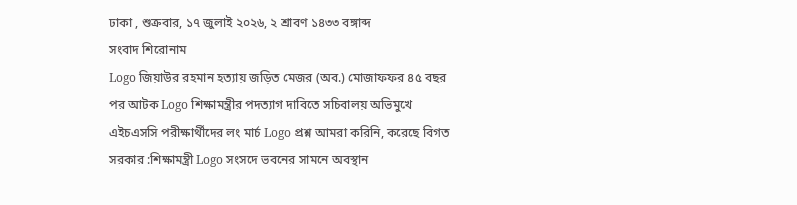ঢাকা , শুক্রবার, ১৭ জুলাই ২০২৬, ২ শ্রাবণ ১৪৩৩ বঙ্গাব্দ
সংবাদ শিরোনাম
Logo জিয়াউর রহমান হত্যায় জড়িত মেজর (অব.) মোজাফফর ৪৫ বছর পর আটক Logo শিক্ষামন্ত্রীর পদত্যাগ দাবিতে সচিবালয় অভিমুখে এইচএসসি পরীক্ষার্থীদের লং মার্চ Logo প্রশ্ন আমরা করিনি, করেছে বিগত সরকার :শিক্ষামন্ত্রী Logo সংসদে ভবনের সামনে অবস্থান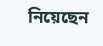নিয়েছেন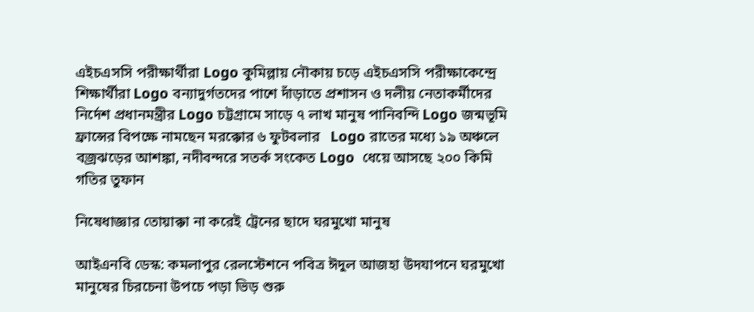এইচএসসি পরীক্ষার্থীরা Logo কুমিল্লায় নৌকায় চড়ে এইচএসসি পরীক্ষাকেন্দ্রে শিক্ষার্থীরা Logo বন্যাদুর্গতদের পাশে দাঁড়াতে প্রশাসন ও দলীয় নেতাকর্মীদের নির্দেশ প্রধানমন্ত্রীর Logo চট্টগ্রামে সাড়ে ৭ লাখ মানুষ পানিবন্দি Logo জন্মভূমি ফ্রান্সের বিপক্ষে নামছেন মরক্কোর ৬ ফুটবলার   Logo রাতের মধ্যে ১৯ অঞ্চলে বজ্রঝড়ের আশঙ্কা, নদীবন্দরে সতর্ক সংকেত Logo  ধেয়ে আসছে ২০০ কিমি গতির তুফান

নিষেধাজ্ঞার তোয়াক্কা না করেই ট্রেনের ছাদে ঘরমুখো মানুষ

আইএনবি ডেস্ক: কমলাপুর রেলস্টেশনে পবিত্র ঈদুল আজহা উদযাপনে ঘরমুখো মানুষের চিরচেনা উপচে পড়া ভিড় শুরু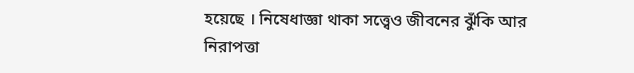হয়েছে । নিষেধাজ্ঞা থাকা সত্ত্বেও জীবনের ঝুঁকি আর নিরাপত্তা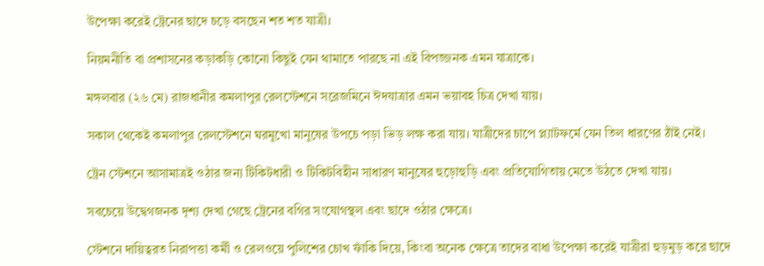উপেক্ষা করেই ট্রেনের ছাদে চড়ে বসছেন শত শত যাত্রী।

নিয়মনীতি বা প্রশাসনের কড়াকড়ি কোনো কিছুই যেন থামাতে পারছে না এই বিপজ্জনক এমন যাত্রাকে।

মঙ্গলবার (২৬ মে) রাজধানীর কমলাপুর রেলস্টেশনে সরেজমিনে ঈদযাত্রার এমন ভয়াবহ চিত্র দেখা যায়।

সকাল থেকেই কমলাপুর রেলস্টেশনে ঘরমুখো মানুষের উপচে পড়া ভিড় লক্ষ করা যায়। যাত্রীদের চাপে প্ল্যাটফর্মে যেন তিল ধারণের ঠাঁই নেই।

ট্রেন স্টেশনে আসামাত্রই ওঠার জন্য টিকিটধারী ও টিকিটবিহীন সাধারণ মানুষের হুড়োহুড়ি এবং প্রতিযোগিতায় মেতে উঠতে দেখা যায়।

সবচেয়ে উদ্বেগজনক দৃশ্য দেখা গেছে ট্রেনের বগির সংযোগস্থল এবং ছাদে ওঠার ক্ষেত্রে।

স্টেশনে দায়িত্বরত নিরাপত্তা কর্মী ও রেলওয়ে পুলিশের চোখ ফাঁকি দিয়ে, কিংবা অনেক ক্ষেত্রে তাদের বাধা উপেক্ষা করেই যাত্রীরা হুড়মুড় করে ছাদে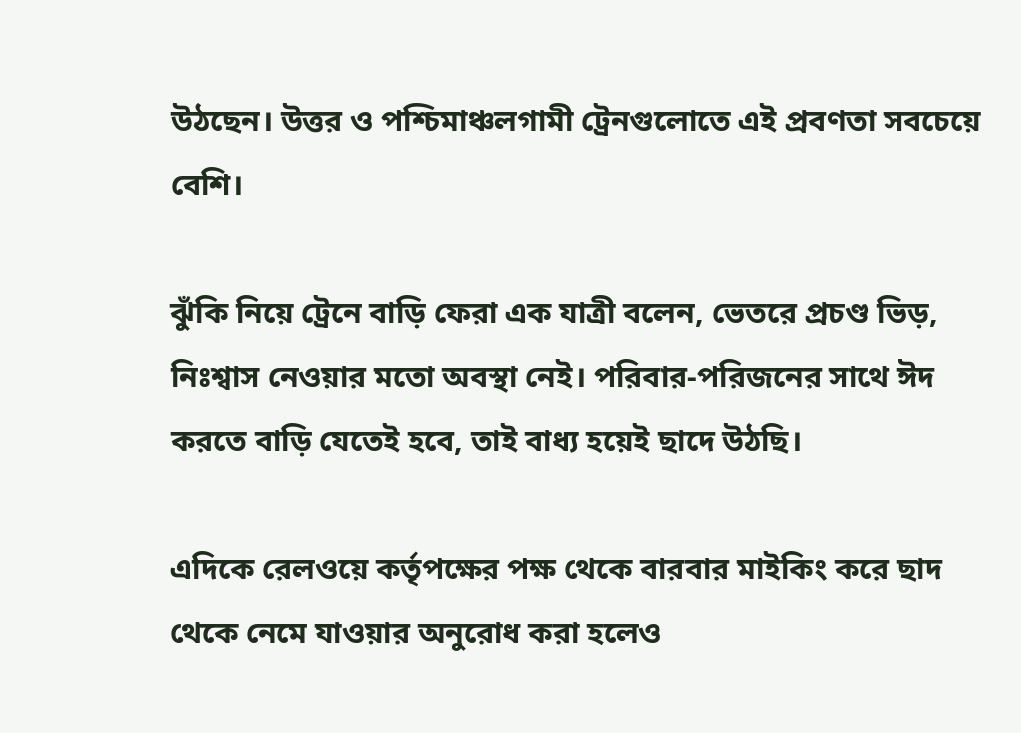উঠছেন। উত্তর ও পশ্চিমাঞ্চলগামী ট্রেনগুলোতে এই প্রবণতা সবচেয়ে বেশি।

ঝুঁকি নিয়ে ট্রেনে বাড়ি ফেরা এক যাত্রী বলেন, ভেতরে প্রচণ্ড ভিড়, নিঃশ্বাস নেওয়ার মতো অবস্থা নেই। পরিবার-পরিজনের সাথে ঈদ করতে বাড়ি যেতেই হবে, তাই বাধ্য হয়েই ছাদে উঠছি।

এদিকে রেলওয়ে কর্তৃপক্ষের পক্ষ থেকে বারবার মাইকিং করে ছাদ থেকে নেমে যাওয়ার অনুরোধ করা হলেও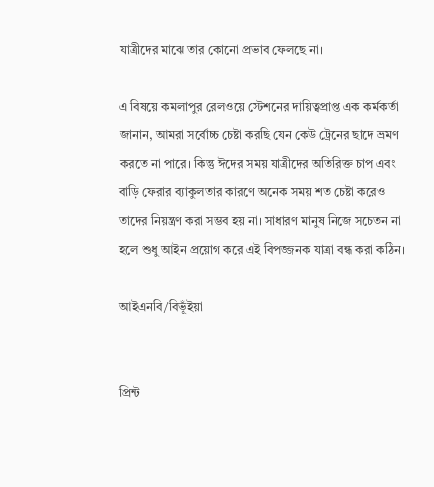যাত্রীদের মাঝে তার কোনো প্রভাব ফেলছে না।

এ বিষয়ে কমলাপুর রেলওয়ে স্টেশনের দায়িত্বপ্রাপ্ত এক কর্মকর্তা জানান, আমরা সর্বোচ্চ চেষ্টা করছি যেন কেউ ট্রেনের ছাদে ভ্রমণ করতে না পারে। কিন্তু ঈদের সময় যাত্রীদের অতিরিক্ত চাপ এবং বাড়ি ফেরার ব্যাকুলতার কারণে অনেক সময় শত চেষ্টা করেও তাদের নিয়ন্ত্রণ করা সম্ভব হয় না। সাধারণ মানুষ নিজে সচেতন না হলে শুধু আইন প্রয়োগ করে এই বিপজ্জনক যাত্রা বন্ধ করা কঠিন।

আইএনবি/বিভূঁইয়া


প্রিন্ট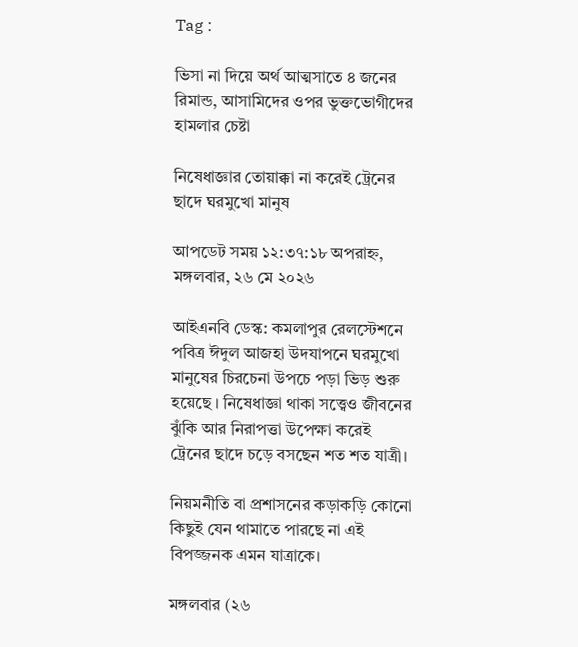Tag :

ভিসা না দিয়ে অর্থ আত্মসাতে ৪ জনের রিমান্ড, আসামিদের ওপর ভুক্তভোগীদের হামলার চেষ্টা

নিষেধাজ্ঞার তোয়াক্কা না করেই ট্রেনের ছাদে ঘরমুখো মানুষ

আপডেট সময় ১২:৩৭:১৮ অপরাহ্ন, মঙ্গলবার, ২৬ মে ২০২৬

আইএনবি ডেস্ক: কমলাপুর রেলস্টেশনে পবিত্র ঈদুল আজহা উদযাপনে ঘরমুখো মানুষের চিরচেনা উপচে পড়া ভিড় শুরু হয়েছে । নিষেধাজ্ঞা থাকা সত্ত্বেও জীবনের ঝুঁকি আর নিরাপত্তা উপেক্ষা করেই ট্রেনের ছাদে চড়ে বসছেন শত শত যাত্রী।

নিয়মনীতি বা প্রশাসনের কড়াকড়ি কোনো কিছুই যেন থামাতে পারছে না এই বিপজ্জনক এমন যাত্রাকে।

মঙ্গলবার (২৬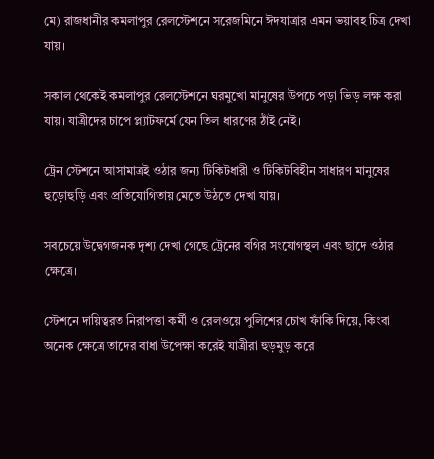মে) রাজধানীর কমলাপুর রেলস্টেশনে সরেজমিনে ঈদযাত্রার এমন ভয়াবহ চিত্র দেখা যায়।

সকাল থেকেই কমলাপুর রেলস্টেশনে ঘরমুখো মানুষের উপচে পড়া ভিড় লক্ষ করা যায়। যাত্রীদের চাপে প্ল্যাটফর্মে যেন তিল ধারণের ঠাঁই নেই।

ট্রেন স্টেশনে আসামাত্রই ওঠার জন্য টিকিটধারী ও টিকিটবিহীন সাধারণ মানুষের হুড়োহুড়ি এবং প্রতিযোগিতায় মেতে উঠতে দেখা যায়।

সবচেয়ে উদ্বেগজনক দৃশ্য দেখা গেছে ট্রেনের বগির সংযোগস্থল এবং ছাদে ওঠার ক্ষেত্রে।

স্টেশনে দায়িত্বরত নিরাপত্তা কর্মী ও রেলওয়ে পুলিশের চোখ ফাঁকি দিয়ে, কিংবা অনেক ক্ষেত্রে তাদের বাধা উপেক্ষা করেই যাত্রীরা হুড়মুড় করে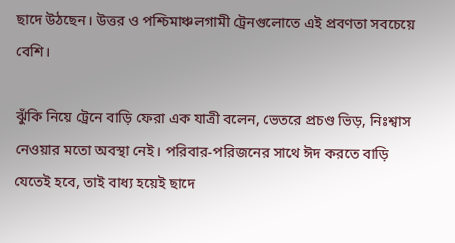ছাদে উঠছেন। উত্তর ও পশ্চিমাঞ্চলগামী ট্রেনগুলোতে এই প্রবণতা সবচেয়ে বেশি।

ঝুঁকি নিয়ে ট্রেনে বাড়ি ফেরা এক যাত্রী বলেন, ভেতরে প্রচণ্ড ভিড়, নিঃশ্বাস নেওয়ার মতো অবস্থা নেই। পরিবার-পরিজনের সাথে ঈদ করতে বাড়ি যেতেই হবে, তাই বাধ্য হয়েই ছাদে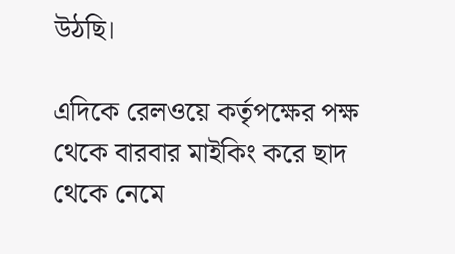উঠছি।

এদিকে রেলওয়ে কর্তৃপক্ষের পক্ষ থেকে বারবার মাইকিং করে ছাদ থেকে নেমে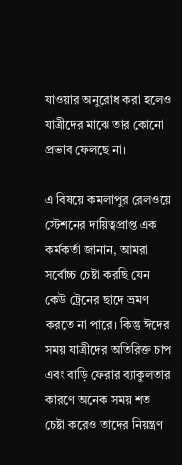যাওয়ার অনুরোধ করা হলেও যাত্রীদের মাঝে তার কোনো প্রভাব ফেলছে না।

এ বিষয়ে কমলাপুর রেলওয়ে স্টেশনের দায়িত্বপ্রাপ্ত এক কর্মকর্তা জানান, আমরা সর্বোচ্চ চেষ্টা করছি যেন কেউ ট্রেনের ছাদে ভ্রমণ করতে না পারে। কিন্তু ঈদের সময় যাত্রীদের অতিরিক্ত চাপ এবং বাড়ি ফেরার ব্যাকুলতার কারণে অনেক সময় শত চেষ্টা করেও তাদের নিয়ন্ত্রণ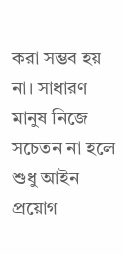করা সম্ভব হয় না। সাধারণ মানুষ নিজে সচেতন না হলে শুধু আইন প্রয়োগ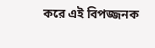করে এই বিপজ্জনক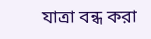যাত্রা বন্ধ করা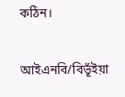কঠিন।

আইএনবি/বিভূঁইয়া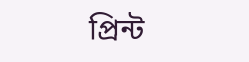প্রিন্ট